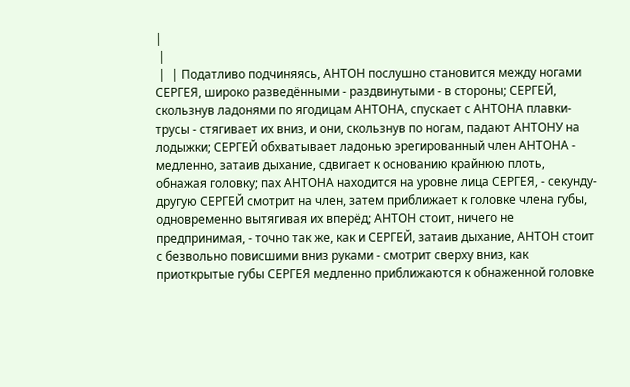|
 |
 |  | Податливо подчиняясь, АНТОН послушно становится между ногами СЕРГЕЯ, широко разведёнными - раздвинутыми - в стороны; СЕРГЕЙ, скользнув ладонями по ягодицам АНТОНА, спускает с АНТОНА плавки-трусы - стягивает их вниз, и они, скользнув по ногам, падают АНТОНУ на лодыжки; СЕРГЕЙ обхватывает ладонью эрегированный член АНТОНА - медленно, затаив дыхание, сдвигает к основанию крайнюю плоть, обнажая головку; пах АНТОНА находится на уровне лица СЕРГЕЯ, - секунду-другую СЕРГЕЙ смотрит на член, затем приближает к головке члена губы, одновременно вытягивая их вперёд; АНТОН стоит, ничего не предпринимая, - точно так же, как и СЕРГЕЙ, затаив дыхание, АНТОН стоит с безвольно повисшими вниз руками - смотрит сверху вниз, как приоткрытые губы СЕРГЕЯ медленно приближаются к обнаженной головке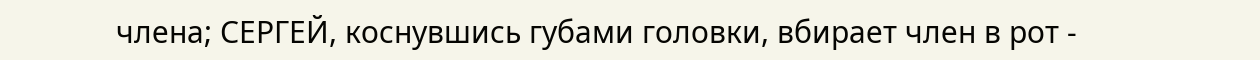члена; СЕРГЕЙ, коснувшись губами головки, вбирает член в рот -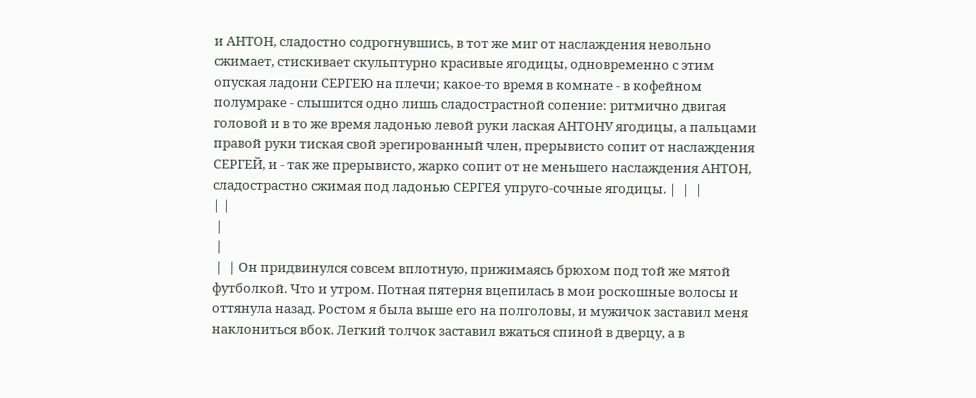и АНТОН, сладостно содрогнувшись, в тот же миг от наслаждения невольно сжимает, стискивает скульптурно красивые ягодицы, одновременно с этим опуская ладони СЕРГЕЮ на плечи; какое-то время в комнате - в кофейном полумраке - слышится одно лишь сладострастной сопение: ритмично двигая головой и в то же время ладонью левой руки лаская АНТОНУ ягодицы, а пальцами правой руки тиская свой эрегированный член, прерывисто сопит от наслаждения СЕРГЕЙ, и - так же прерывисто, жарко сопит от не меньшего наслаждения АНТОН, сладострастно сжимая под ладонью СЕРГЕЯ упруго-сочные ягодицы. |  |  |
| |
 |
 |
 |  | Он придвинулся совсем вплотную, прижимаясь брюхом под той же мятой футболкой. Что и утром. Потная пятерня вцепилась в мои роскошные волосы и оттянула назад. Ростом я была выше его на полголовы, и мужичок заставил меня наклониться вбок. Легкий толчок заставил вжаться спиной в дверцу, а в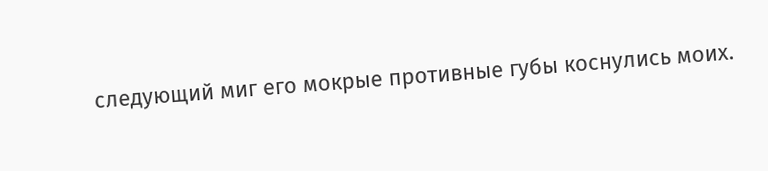следующий миг его мокрые противные губы коснулись моих.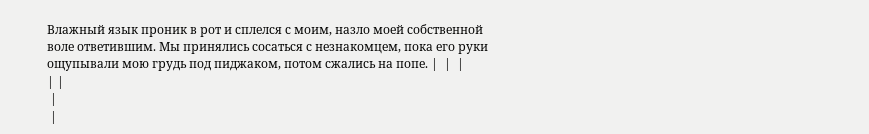Влажный язык проник в рот и сплелся с моим, назло моей собственной воле ответившим. Мы принялись сосаться с незнакомцем, пока его руки ощупывали мою грудь под пиджаком, потом сжались на попе. |  |  |
| |
 |
 |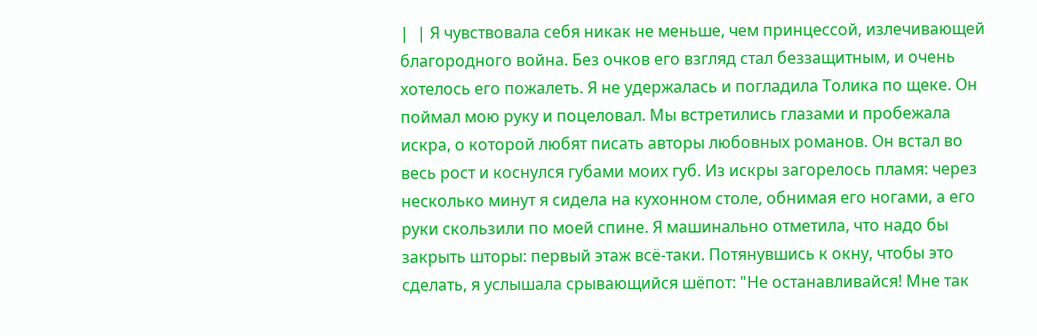|  | Я чувствовала себя никак не меньше, чем принцессой, излечивающей благородного война. Без очков его взгляд стал беззащитным, и очень хотелось его пожалеть. Я не удержалась и погладила Толика по щеке. Он поймал мою руку и поцеловал. Мы встретились глазами и пробежала искра, о которой любят писать авторы любовных романов. Он встал во весь рост и коснулся губами моих губ. Из искры загорелось пламя: через несколько минут я сидела на кухонном столе, обнимая его ногами, а его руки скользили по моей спине. Я машинально отметила, что надо бы закрыть шторы: первый этаж всё-таки. Потянувшись к окну, чтобы это сделать, я услышала срывающийся шёпот: "Не останавливайся! Мне так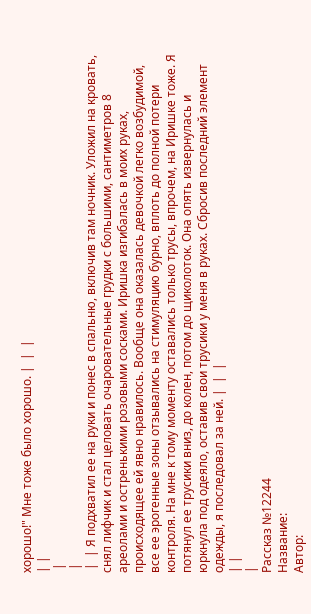хорошо!" Мне тоже было хорошо. |  |  |
| |
 |
 |
 |  | Я подхватил ее на руки и понес в спальню, включив там ночник. Уложил на кровать, снял лифчик и стал целовать очаровательные грудки с большими, сантиметров 8 ареолами и остренькими розовыми сосками. Иришка изгибалась в моих руках, происходящее ей явно нравилось. Вообще она оказалась девочкой легко возбудимой, все ее эрогенные зоны отзывались на стимуляцию бурно, вплоть до полной потери контроля. На мне к тому моменту оставались только трусы, впрочем, на Иришке тоже. Я потянул ее трусики вниз, до колен, потом до щиколоток. Она опять извернулась и юркнула под одеяло, оставив свои трусики у меня в руках. Сбросив последний элемент одежды, я последовал за ней. |  |  |
| |
|
Рассказ №12244
Название:
Автор: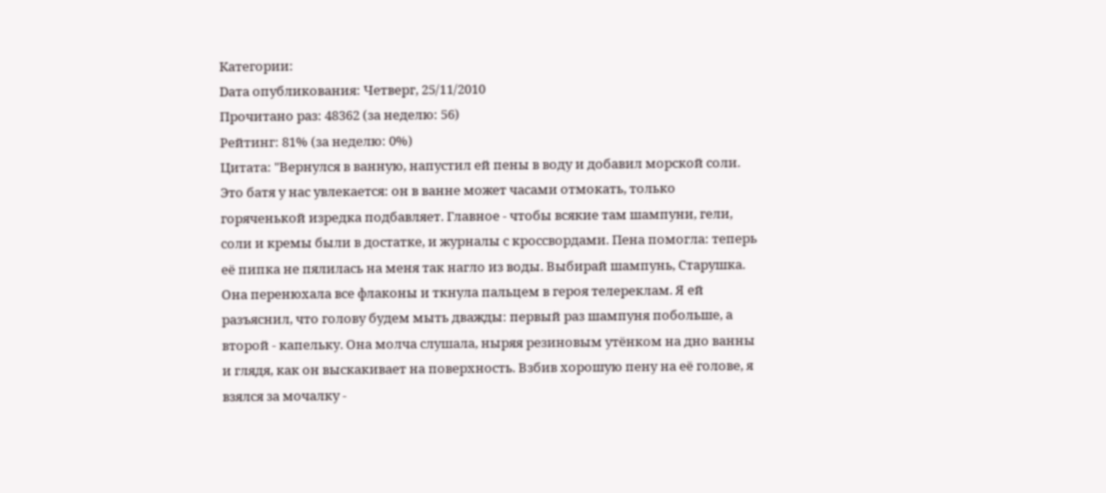Категории:
Dата опубликования: Четверг, 25/11/2010
Прочитано раз: 48362 (за неделю: 56)
Рейтинг: 81% (за неделю: 0%)
Цитата: "Вернулся в ванную, напустил ей пены в воду и добавил морской соли. Это батя у нас увлекается: он в ванне может часами отмокать, только горяченькой изредка подбавляет. Главное - чтобы всякие там шампуни, гели, соли и кремы были в достатке, и журналы с кроссвордами. Пена помогла: теперь её пипка не пялилась на меня так нагло из воды. Выбирай шампунь, Старушка. Она перенюхала все флаконы и ткнула пальцем в героя телереклам. Я ей разъяснил, что голову будем мыть дважды: первый раз шампуня побольше, а второй - капельку. Она молча слушала, ныряя резиновым утёнком на дно ванны и глядя, как он выскакивает на поверхность. Взбив хорошую пену на её голове, я взялся за мочалку -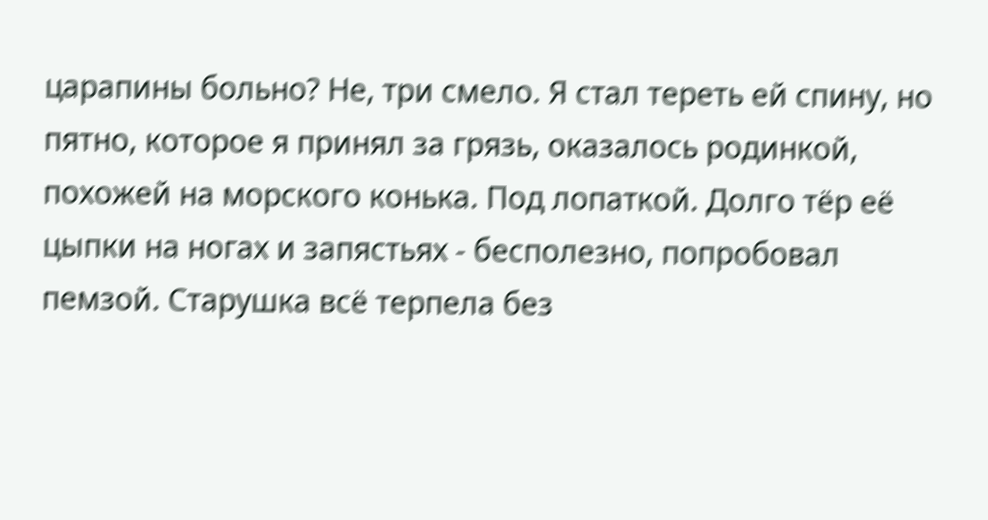царапины больно? Не, три смело. Я стал тереть ей спину, но пятно, которое я принял за грязь, оказалось родинкой, похожей на морского конька. Под лопаткой. Долго тёр её цыпки на ногах и запястьях - бесполезно, попробовал пемзой. Старушка всё терпела без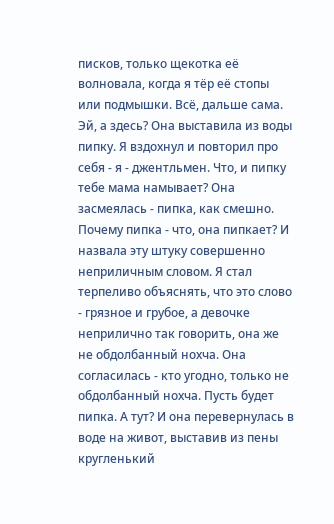писков, только щекотка её волновала, когда я тёр её стопы или подмышки. Всё, дальше сама. Эй, а здесь? Она выставила из воды пипку. Я вздохнул и повторил про себя - я - джентльмен. Что, и пипку тебе мама намывает? Она засмеялась - пипка, как смешно. Почему пипка - что, она пипкает? И назвала эту штуку совершенно неприличным словом. Я стал терпеливо объяснять, что это слово - грязное и грубое, а девочке неприлично так говорить, она же не обдолбанный нохча. Она согласилась - кто угодно, только не обдолбанный нохча. Пусть будет пипка. А тут? И она перевернулась в воде на живот, выставив из пены кругленький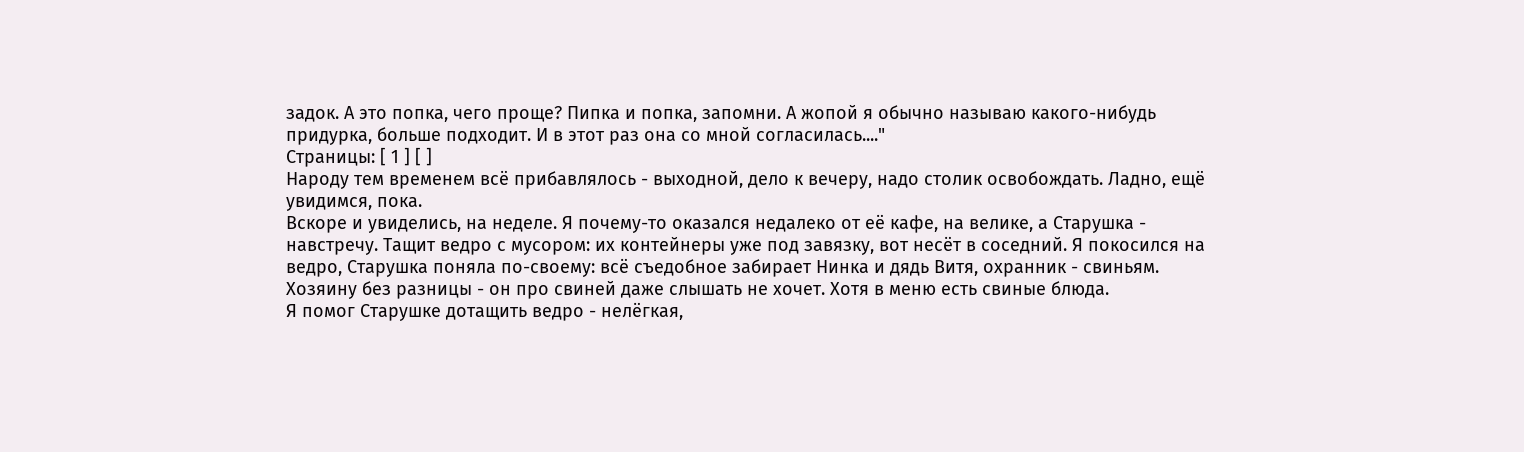задок. А это попка, чего проще? Пипка и попка, запомни. А жопой я обычно называю какого-нибудь придурка, больше подходит. И в этот раз она со мной согласилась...."
Страницы: [ 1 ] [ ]
Народу тем временем всё прибавлялось - выходной, дело к вечеру, надо столик освобождать. Ладно, ещё увидимся, пока.
Вскоре и увиделись, на неделе. Я почему-то оказался недалеко от её кафе, на велике, а Старушка - навстречу. Тащит ведро с мусором: их контейнеры уже под завязку, вот несёт в соседний. Я покосился на ведро, Старушка поняла по-своему: всё съедобное забирает Нинка и дядь Витя, охранник - свиньям. Хозяину без разницы - он про свиней даже слышать не хочет. Хотя в меню есть свиные блюда.
Я помог Старушке дотащить ведро - нелёгкая,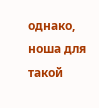однако, ноша для такой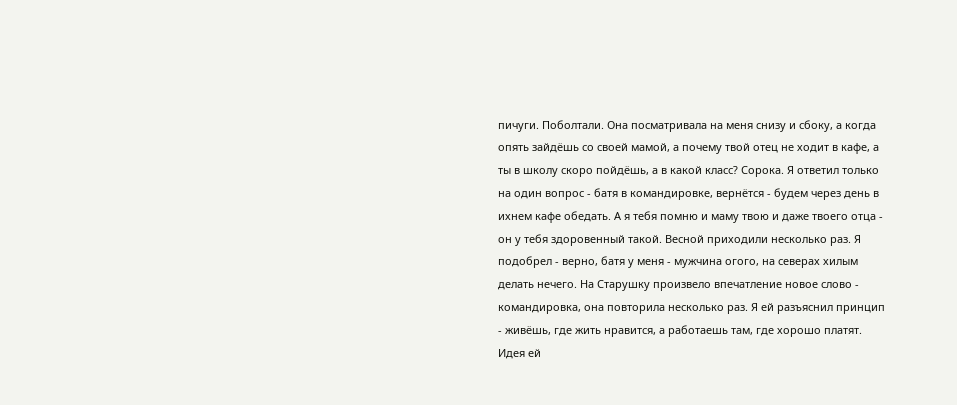пичуги. Поболтали. Она посматривала на меня снизу и сбоку, а когда опять зайдёшь со своей мамой, а почему твой отец не ходит в кафе, а ты в школу скоро пойдёшь, а в какой класс? Сорока. Я ответил только на один вопрос - батя в командировке, вернётся - будем через день в ихнем кафе обедать. А я тебя помню и маму твою и даже твоего отца - он у тебя здоровенный такой. Весной приходили несколько раз. Я подобрел - верно, батя у меня - мужчина огого, на северах хилым делать нечего. На Старушку произвело впечатление новое слово - командировка, она повторила несколько раз. Я ей разъяснил принцип - живёшь, где жить нравится, а работаешь там, где хорошо платят. Идея ей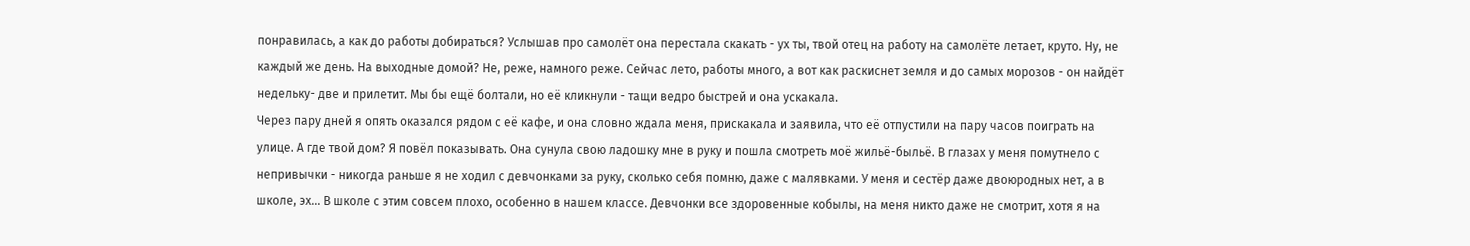понравилась, а как до работы добираться? Услышав про самолёт она перестала скакать - ух ты, твой отец на работу на самолёте летает, круто. Ну, не каждый же день. На выходные домой? Не, реже, намного реже. Сейчас лето, работы много, а вот как раскиснет земля и до самых морозов - он найдёт недельку- две и прилетит. Мы бы ещё болтали, но её кликнули - тащи ведро быстрей и она ускакала.
Через пару дней я опять оказался рядом с её кафе, и она словно ждала меня, прискакала и заявила, что её отпустили на пару часов поиграть на улице. А где твой дом? Я повёл показывать. Она сунула свою ладошку мне в руку и пошла смотреть моё жильё-быльё. В глазах у меня помутнело с непривычки - никогда раньше я не ходил с девчонками за руку, сколько себя помню, даже с малявками. У меня и сестёр даже двоюродных нет, а в школе, эх... В школе с этим совсем плохо, особенно в нашем классе. Девчонки все здоровенные кобылы, на меня никто даже не смотрит, хотя я на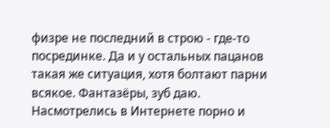физре не последний в строю - где-то посрединке. Да и у остальных пацанов такая же ситуация, хотя болтают парни всякое. Фантазёры, зуб даю. Насмотрелись в Интернете порно и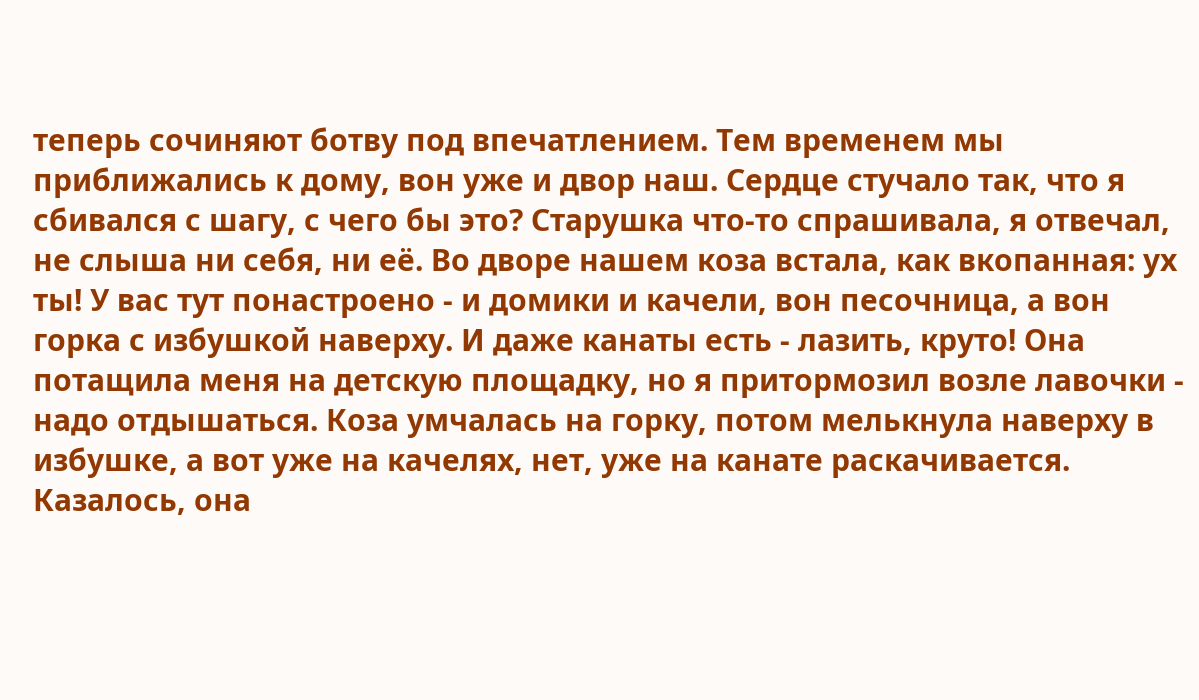теперь сочиняют ботву под впечатлением. Тем временем мы приближались к дому, вон уже и двор наш. Сердце стучало так, что я сбивался с шагу, с чего бы это? Старушка что-то спрашивала, я отвечал, не слыша ни себя, ни её. Во дворе нашем коза встала, как вкопанная: ух ты! У вас тут понастроено - и домики и качели, вон песочница, а вон горка с избушкой наверху. И даже канаты есть - лазить, круто! Она потащила меня на детскую площадку, но я притормозил возле лавочки - надо отдышаться. Коза умчалась на горку, потом мелькнула наверху в избушке, а вот уже на качелях, нет, уже на канате раскачивается. Казалось, она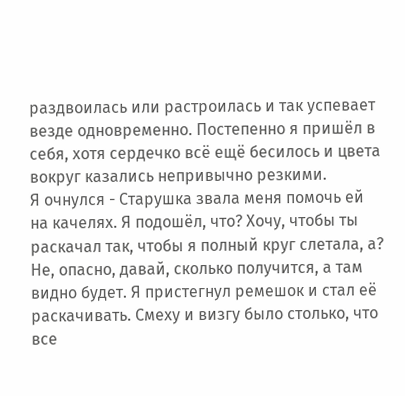раздвоилась или растроилась и так успевает везде одновременно. Постепенно я пришёл в себя, хотя сердечко всё ещё бесилось и цвета вокруг казались непривычно резкими.
Я очнулся - Старушка звала меня помочь ей на качелях. Я подошёл, что? Хочу, чтобы ты раскачал так, чтобы я полный круг слетала, а? Не, опасно, давай, сколько получится, а там видно будет. Я пристегнул ремешок и стал её раскачивать. Смеху и визгу было столько, что все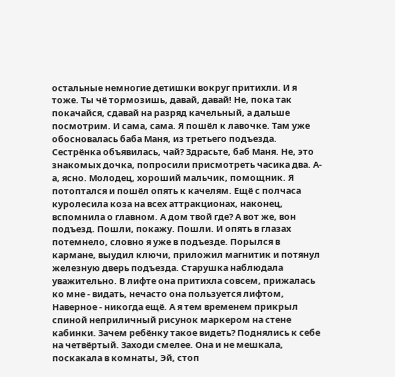остальные немногие детишки вокруг притихли. И я тоже. Ты чё тормозишь, давай, давай! Не, пока так покачайся, сдавай на разряд качельный, а дальше посмотрим. И сама, сама. Я пошёл к лавочке. Там уже обосновалась баба Маня, из третьего подъезда. Сестрёнка объявилась, чай? Здрасьте, баб Маня. Не, это знакомых дочка, попросили присмотреть часика два. А-а, ясно. Молодец, хороший мальчик, помощник. Я потоптался и пошёл опять к качелям. Ещё с полчаса куролесила коза на всех аттракционах, наконец, вспомнила о главном. А дом твой где? А вот же, вон подъезд. Пошли, покажу. Пошли. И опять в глазах потемнело, словно я уже в подъезде. Порылся в кармане, выудил ключи, приложил магнитик и потянул железную дверь подъезда. Старушка наблюдала уважительно. В лифте она притихла совсем, прижалась ко мне - видать, нечасто она пользуется лифтом, Наверное - никогда ещё. А я тем временем прикрыл спиной неприличный рисунок маркером на стене кабинки. Зачем ребёнку такое видеть? Поднялись к себе на четвёртый. Заходи смелее. Она и не мешкала, поскакала в комнаты, Эй, стоп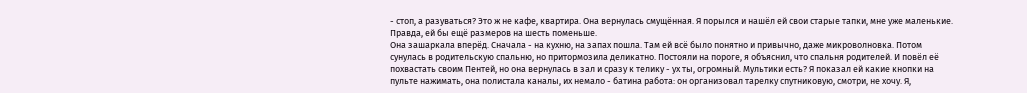- стоп, а разуваться? Это ж не кафе, квартира. Она вернулась смущённая. Я порылся и нашёл ей свои старые тапки, мне уже маленькие. Правда, ей бы ещё размеров на шесть поменьше.
Она зашаркала вперёд. Сначала - на кухню, на запах пошла. Там ей всё было понятно и привычно, даже микроволновка. Потом сунулась в родительскую спальню, но притормозила деликатно. Постояли на пороге, я объяснил, что спальня родителей. И повёл её похвастать своим Пентей, но она вернулась в зал и сразу к телику - ух ты, огромный. Мультики есть? Я показал ей какие кнопки на пульте нажимать, она полистала каналы, их немало - батина работа: он организовал тарелку спутниковую, смотри, не хочу. Я,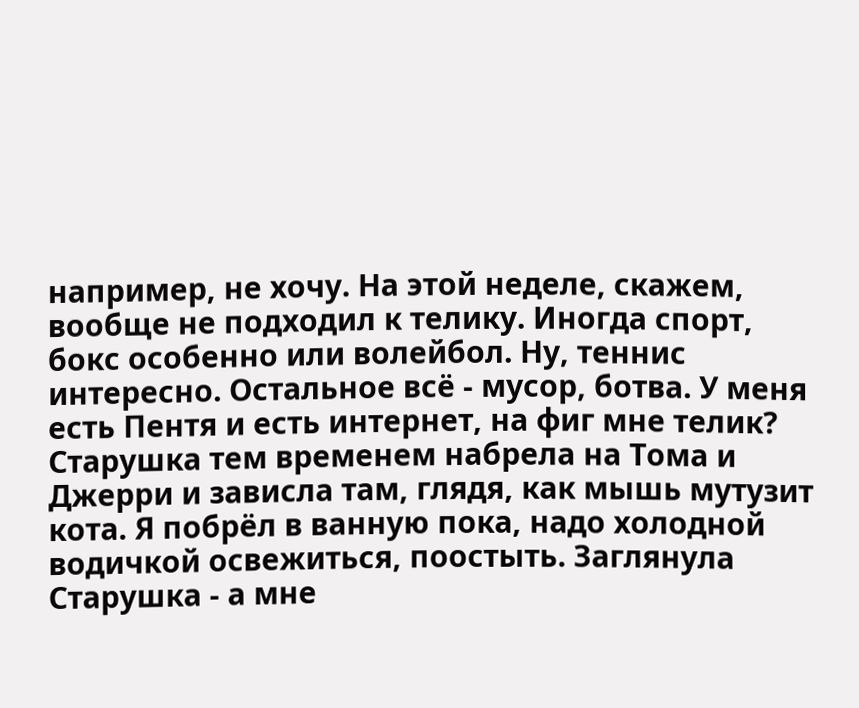например, не хочу. На этой неделе, скажем, вообще не подходил к телику. Иногда спорт, бокс особенно или волейбол. Ну, теннис интересно. Остальное всё - мусор, ботва. У меня есть Пентя и есть интернет, на фиг мне телик? Старушка тем временем набрела на Тома и Джерри и зависла там, глядя, как мышь мутузит кота. Я побрёл в ванную пока, надо холодной водичкой освежиться, поостыть. Заглянула Старушка - а мне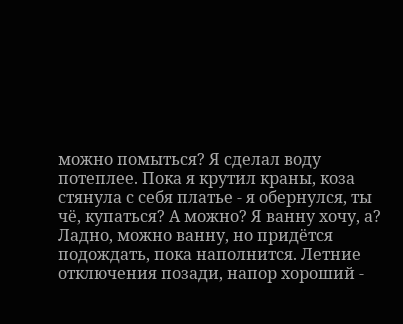можно помыться? Я сделал воду потеплее. Пока я крутил краны, коза стянула с себя платье - я обернулся, ты чё, купаться? А можно? Я ванну хочу, а? Ладно, можно ванну, но придётся подождать, пока наполнится. Летние отключения позади, напор хороший -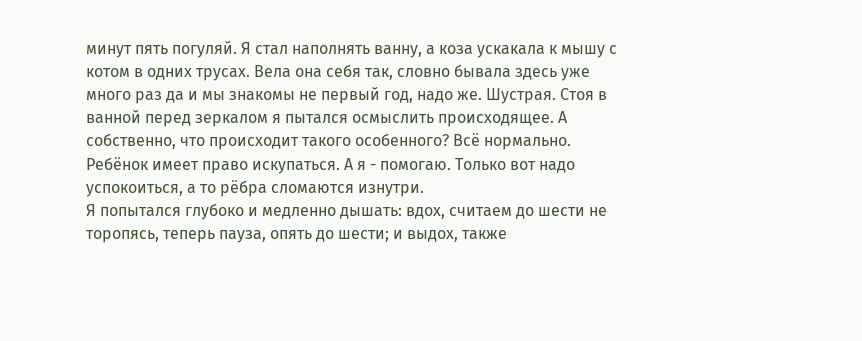минут пять погуляй. Я стал наполнять ванну, а коза ускакала к мышу с котом в одних трусах. Вела она себя так, словно бывала здесь уже много раз да и мы знакомы не первый год, надо же. Шустрая. Стоя в ванной перед зеркалом я пытался осмыслить происходящее. А собственно, что происходит такого особенного? Всё нормально. Ребёнок имеет право искупаться. А я - помогаю. Только вот надо успокоиться, а то рёбра сломаются изнутри.
Я попытался глубоко и медленно дышать: вдох, считаем до шести не торопясь, теперь пауза, опять до шести; и выдох, также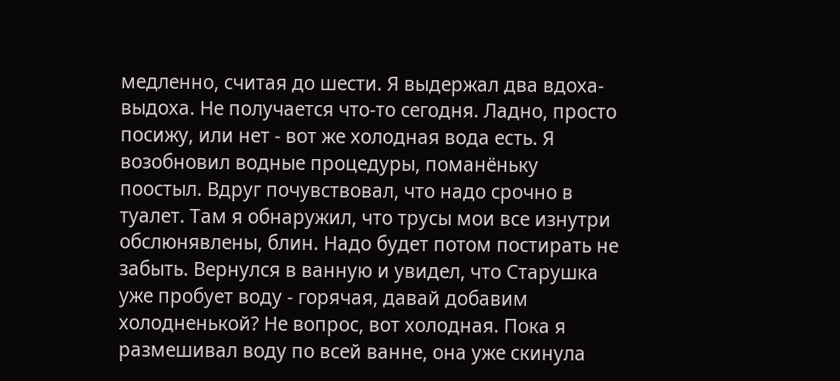медленно, считая до шести. Я выдержал два вдоха-выдоха. Не получается что-то сегодня. Ладно, просто посижу, или нет - вот же холодная вода есть. Я возобновил водные процедуры, поманёньку поостыл. Вдруг почувствовал, что надо срочно в туалет. Там я обнаружил, что трусы мои все изнутри обслюнявлены, блин. Надо будет потом постирать не забыть. Вернулся в ванную и увидел, что Старушка уже пробует воду - горячая, давай добавим холодненькой? Не вопрос, вот холодная. Пока я размешивал воду по всей ванне, она уже скинула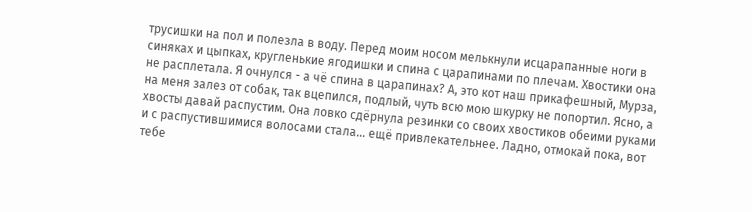трусишки на пол и полезла в воду. Перед моим носом мелькнули исцарапанные ноги в синяках и цыпках, кругленькие ягодишки и спина с царапинами по плечам. Хвостики она не расплетала. Я очнулся - а чё спина в царапинах? А, это кот наш прикафешный, Мурза, на меня залез от собак, так вцепился, подлый, чуть всю мою шкурку не попортил. Ясно, а хвосты давай распустим. Она ловко сдёрнула резинки со своих хвостиков обеими руками и с распустившимися волосами стала... ещё привлекательнее. Ладно, отмокай пока, вот тебе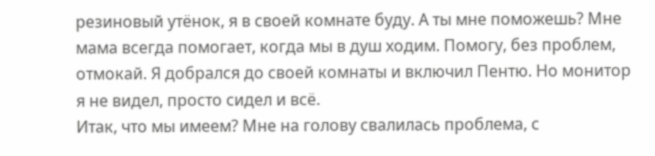резиновый утёнок, я в своей комнате буду. А ты мне поможешь? Мне мама всегда помогает, когда мы в душ ходим. Помогу, без проблем, отмокай. Я добрался до своей комнаты и включил Пентю. Но монитор я не видел, просто сидел и всё.
Итак, что мы имеем? Мне на голову свалилась проблема, с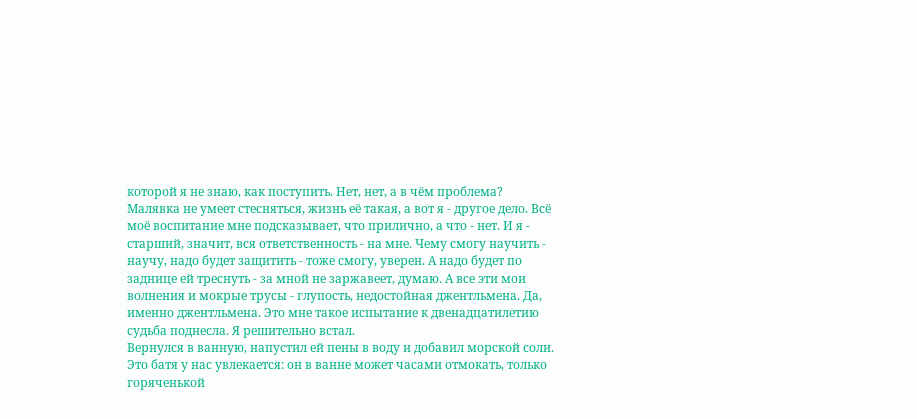которой я не знаю, как поступить. Нет, нет, а в чём проблема? Малявка не умеет стесняться, жизнь её такая, а вот я - другое дело. Всё моё воспитание мне подсказывает, что прилично, а что - нет. И я - старший, значит, вся ответственность - на мне. Чему смогу научить - научу, надо будет защитить - тоже смогу, уверен. А надо будет по заднице ей треснуть - за мной не заржавеет, думаю. А все эти мои волнения и мокрые трусы - глупость, недостойная джентльмена. Да, именно джентльмена. Это мне такое испытание к двенадцатилетию судьба поднесла. Я решительно встал.
Вернулся в ванную, напустил ей пены в воду и добавил морской соли. Это батя у нас увлекается: он в ванне может часами отмокать, только горяченькой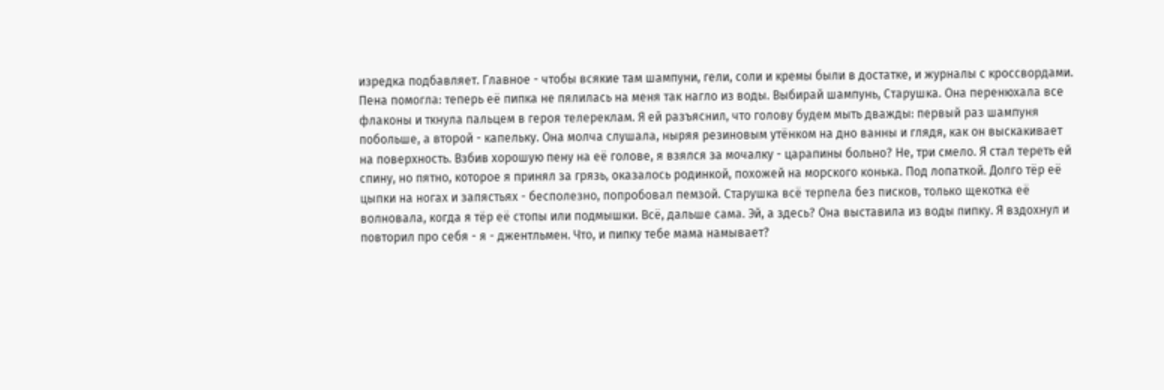изредка подбавляет. Главное - чтобы всякие там шампуни, гели, соли и кремы были в достатке, и журналы с кроссвордами. Пена помогла: теперь её пипка не пялилась на меня так нагло из воды. Выбирай шампунь, Старушка. Она перенюхала все флаконы и ткнула пальцем в героя телереклам. Я ей разъяснил, что голову будем мыть дважды: первый раз шампуня побольше, а второй - капельку. Она молча слушала, ныряя резиновым утёнком на дно ванны и глядя, как он выскакивает на поверхность. Взбив хорошую пену на её голове, я взялся за мочалку - царапины больно? Не, три смело. Я стал тереть ей спину, но пятно, которое я принял за грязь, оказалось родинкой, похожей на морского конька. Под лопаткой. Долго тёр её цыпки на ногах и запястьях - бесполезно, попробовал пемзой. Старушка всё терпела без писков, только щекотка её волновала, когда я тёр её стопы или подмышки. Всё, дальше сама. Эй, а здесь? Она выставила из воды пипку. Я вздохнул и повторил про себя - я - джентльмен. Что, и пипку тебе мама намывает?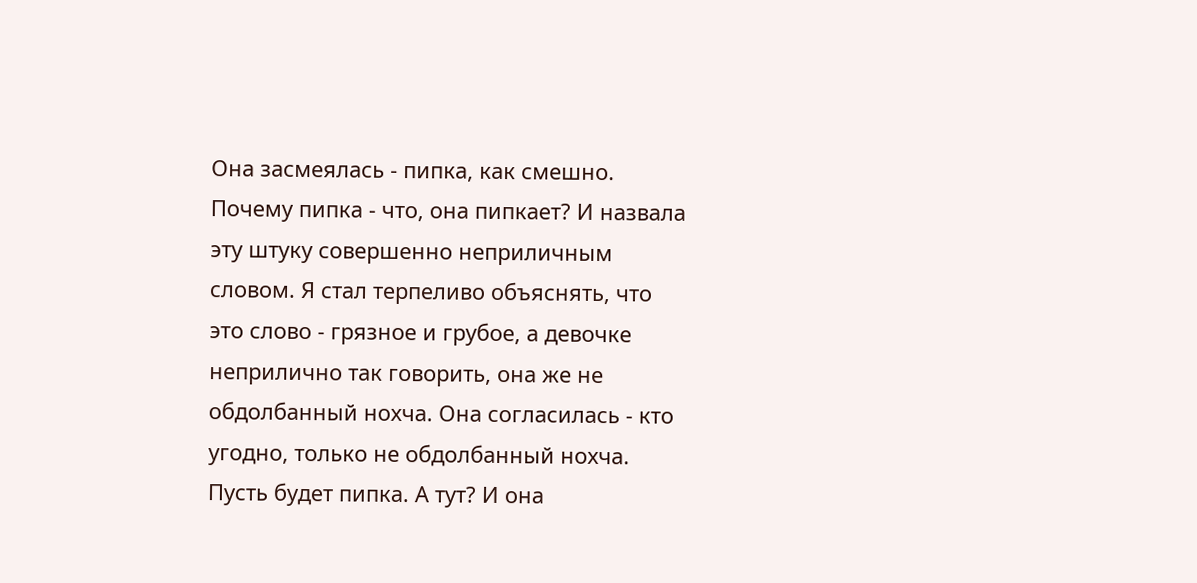Она засмеялась - пипка, как смешно. Почему пипка - что, она пипкает? И назвала эту штуку совершенно неприличным словом. Я стал терпеливо объяснять, что это слово - грязное и грубое, а девочке неприлично так говорить, она же не обдолбанный нохча. Она согласилась - кто угодно, только не обдолбанный нохча. Пусть будет пипка. А тут? И она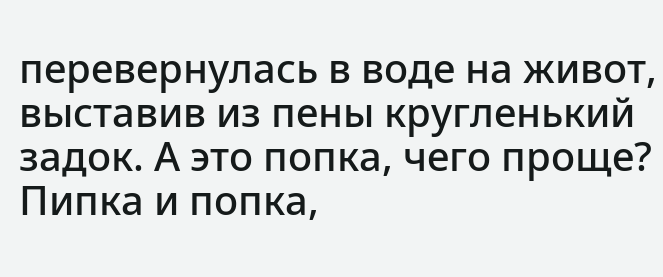перевернулась в воде на живот, выставив из пены кругленький задок. А это попка, чего проще? Пипка и попка,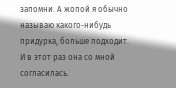запомни. А жопой я обычно называю какого-нибудь придурка, больше подходит. И в этот раз она со мной согласилась.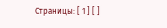Страницы: [ 1 ] [ ]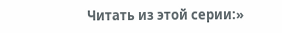Читать из этой серии:»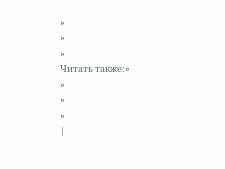»
»
»
Читать также:»
»
»
»
|